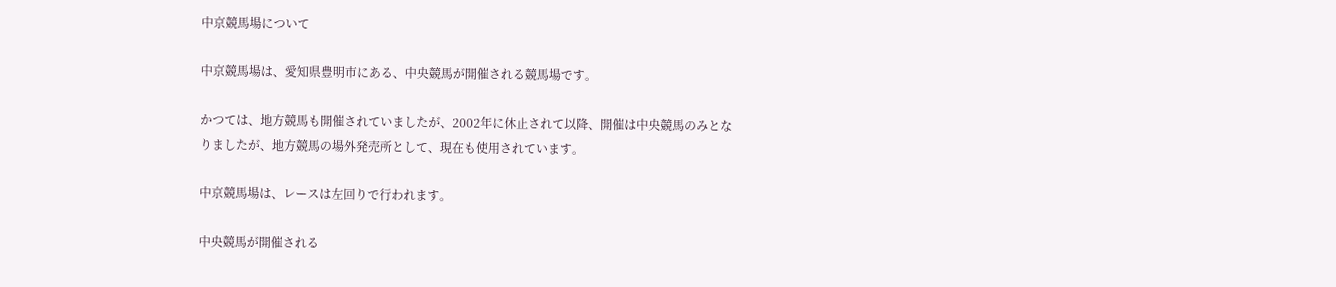中京競馬場について

中京競馬場は、愛知県豊明市にある、中央競馬が開催される競馬場です。

かつては、地方競馬も開催されていましたが、2002年に休止されて以降、開催は中央競馬のみとなりましたが、地方競馬の場外発売所として、現在も使用されています。

中京競馬場は、レースは左回りで行われます。

中央競馬が開催される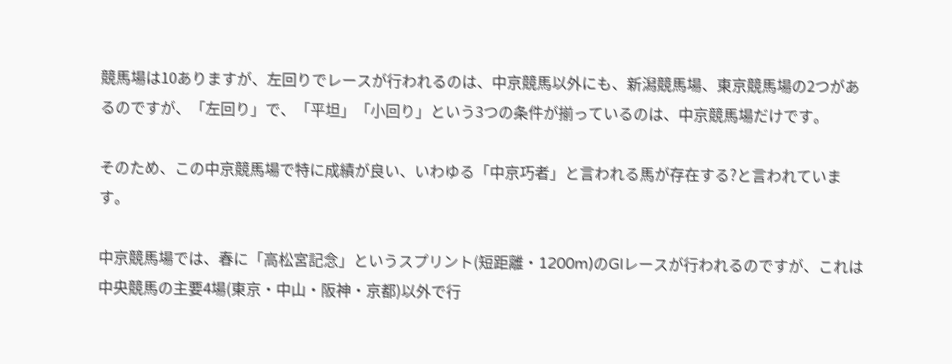競馬場は10ありますが、左回りでレースが行われるのは、中京競馬以外にも、新潟競馬場、東京競馬場の2つがあるのですが、「左回り」で、「平坦」「小回り」という3つの条件が揃っているのは、中京競馬場だけです。

そのため、この中京競馬場で特に成績が良い、いわゆる「中京巧者」と言われる馬が存在する?と言われています。

中京競馬場では、春に「高松宮記念」というスプリント(短距離・1200m)のGIレースが行われるのですが、これは中央競馬の主要4場(東京・中山・阪神・京都)以外で行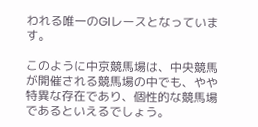われる唯一のGIレースとなっています。

このように中京競馬場は、中央競馬が開催される競馬場の中でも、やや特異な存在であり、個性的な競馬場であるといえるでしょう。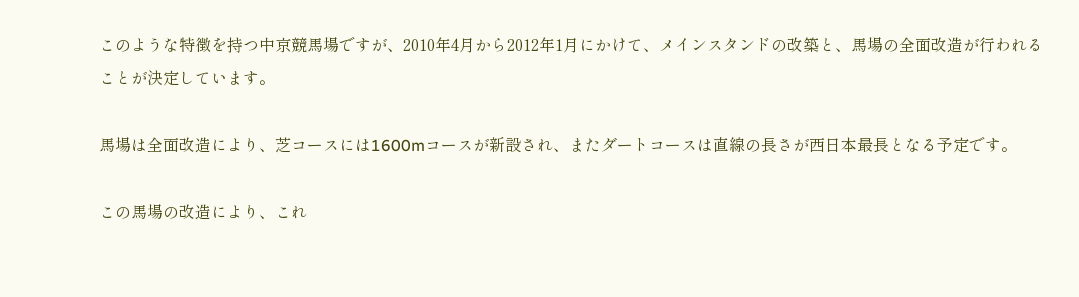このような特徴を持つ中京競馬場ですが、2010年4月から2012年1月にかけて、メインスタンドの改築と、馬場の全面改造が行われることが決定しています。

馬場は全面改造により、芝コースには1600mコースが新設され、またダートコースは直線の長さが西日本最長となる予定です。

この馬場の改造により、これ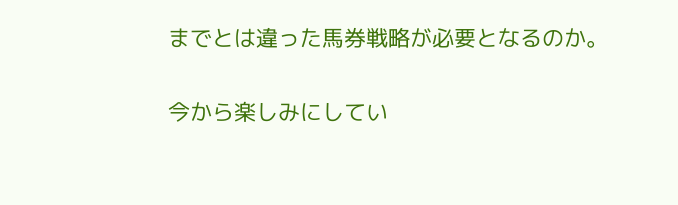までとは違った馬券戦略が必要となるのか。

今から楽しみにしてい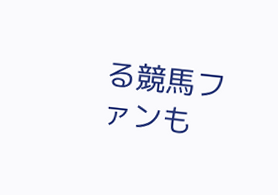る競馬ファンも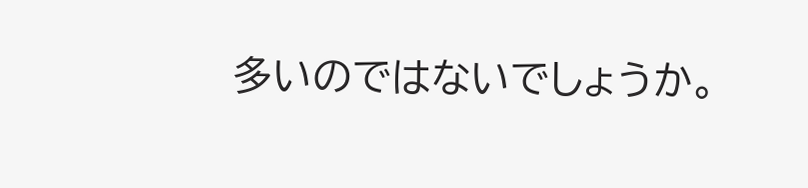多いのではないでしょうか。